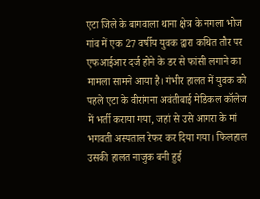एटा जिले के बागवाला थाना क्षेत्र के नगला भोज गांव में एक 27 वर्षीय युवक द्वारा कथित तौर पर एफआईआर दर्ज होने के डर से फांसी लगाने का मामला सामने आया है। गंभीर हालत में युवक को पहले एटा के वीरांगना अवंतीबाई मेडिकल कॉलेज में भर्ती कराया गया, जहां से उसे आगरा के मां भगवती अस्पताल रेफर कर दिया गया। फिलहाल उसकी हालत नाजुक बनी हुई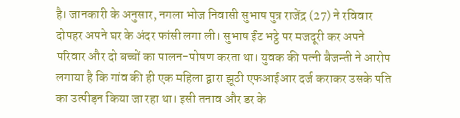है। जानकारी के अनुसार, नगला भोज निवासी सुभाष पुत्र राजेंद्र (27) ने रविवार दोपहर अपने घर के अंदर फांसी लगा ली। सुभाष ईंट भट्ठे पर मजदूरी कर अपने परिवार और दो बच्चों का पालन-पोषण करता था। युवक की पत्नी बैजन्ती ने आरोप लगाया है कि गांव की ही एक महिला द्वारा झूठी एफआईआर दर्ज कराकर उसके पति का उत्पीड़न किया जा रहा था। इसी तनाव और डर के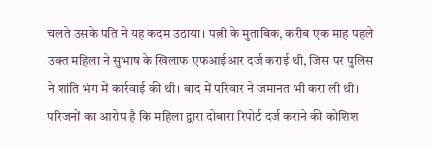चलते उसके पति ने यह कदम उठाया। पत्नी के मुताबिक, करीब एक माह पहले उक्त महिला ने सुभाष के खिलाफ एफआईआर दर्ज कराई थी, जिस पर पुलिस ने शांति भंग में कार्रवाई की थी। बाद में परिवार ने जमानत भी करा ली थी। परिजनों का आरोप है कि महिला द्वारा दोबारा रिपोर्ट दर्ज कराने की कोशिश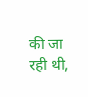की जा रही थी,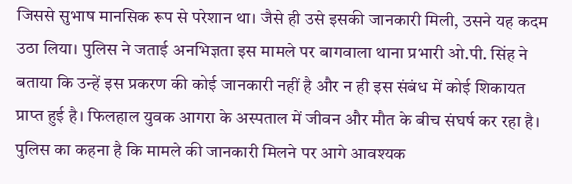जिससे सुभाष मानसिक रूप से परेशान था। जैसे ही उसे इसकी जानकारी मिली, उसने यह कदम उठा लिया। पुलिस ने जताई अनभिज्ञता इस मामले पर बागवाला थाना प्रभारी ओ.पी. सिंह ने बताया कि उन्हें इस प्रकरण की कोई जानकारी नहीं है और न ही इस संबंध में कोई शिकायत प्राप्त हुई है। फिलहाल युवक आगरा के अस्पताल में जीवन और मौत के बीच संघर्ष कर रहा है। पुलिस का कहना है कि मामले की जानकारी मिलने पर आगे आवश्यक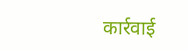कार्रवाई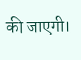की जाएगी।